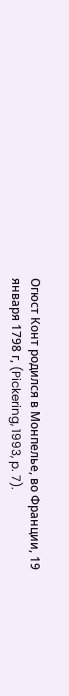Огюст Конт родился в Монпелье, во Франции, 19 января 1798 г, (Pickering, 1993, p. 7).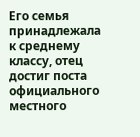Его семья принадлежала к среднему классу, отец достиг поста официального местного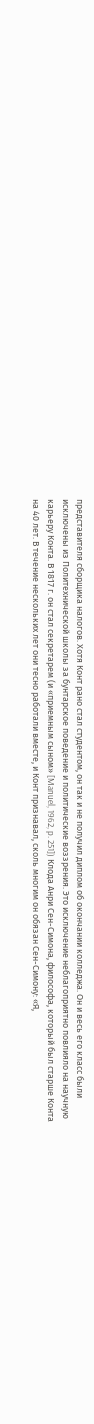представителя сборщика налогов. Хотя Конт рано стал студентом, он так и не получил диплом об окончании колледжа. Он и весь его класс были исключены из Политехнической школы за бунтарское поведение и политические воззрения. Это исключение неблагоприятно повлияло на научную карьеру Конта. В 1817 г. он стал секретарем (и «приемным сыном» [Manuel, 1962, p. 251]) Клода Анри Сен-Симона, философа, который был старше Конта на 40 лет. В течение нескольких лет они тесно работали вместе, и Конт признавал, сколь многим он обязан Сен-Симону: «Я,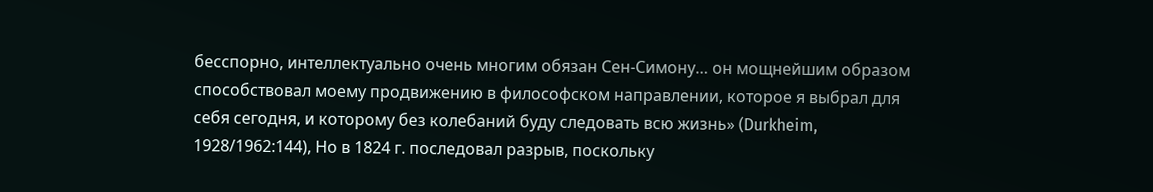бесспорно, интеллектуально очень многим обязан Сен-Симону… он мощнейшим образом способствовал моему продвижению в философском направлении, которое я выбрал для себя сегодня, и которому без колебаний буду следовать всю жизнь» (Durkheim, 1928/1962:144), Но в 1824 г. последовал разрыв, поскольку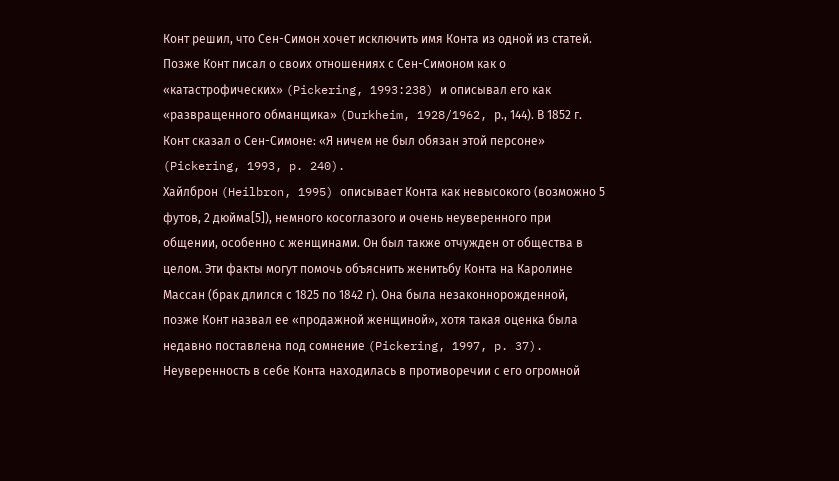Конт решил, что Сен-Симон хочет исключить имя Конта из одной из статей. Позже Конт писал о своих отношениях с Сен-Симоном как о «катастрофических» (Pickering, 1993:238) и описывал его как «развращенного обманщика» (Durkheim, 1928/1962, р., 144). В 1852 г. Конт сказал о Сен-Симоне: «Я ничем не был обязан этой персоне» (Pickering, 1993, p. 240).
Хайлброн (Heilbron, 1995) описывает Конта как невысокого (возможно 5 футов, 2 дюйма[5]), немного косоглазого и очень неуверенного при общении, особенно с женщинами. Он был также отчужден от общества в целом. Эти факты могут помочь объяснить женитьбу Конта на Каролине Массан (брак длился с 1825 по 1842 г). Она была незаконнорожденной, позже Конт назвал ее «продажной женщиной», хотя такая оценка была недавно поставлена под сомнение (Pickering, 1997, p. 37). Неуверенность в себе Конта находилась в противоречии с его огромной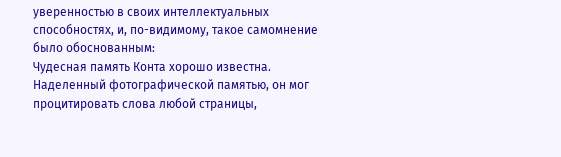уверенностью в своих интеллектуальных способностях, и, по-видимому, такое самомнение было обоснованным:
Чудесная память Конта хорошо известна. Наделенный фотографической памятью, он мог процитировать слова любой страницы,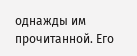однажды им прочитанной. Его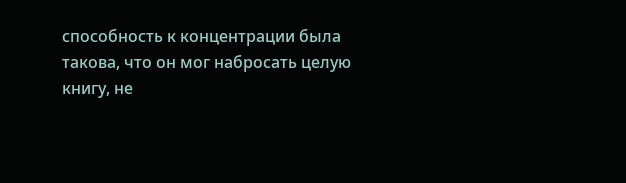способность к концентрации была такова, что он мог набросать целую книгу, не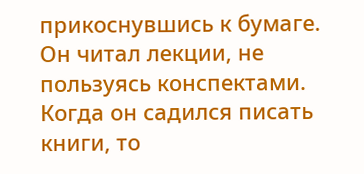прикоснувшись к бумаге. Он читал лекции, не пользуясь конспектами. Когда он садился писать книги, то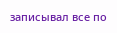записывал все по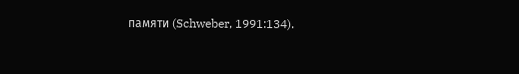памяти (Schweber, 1991:134).